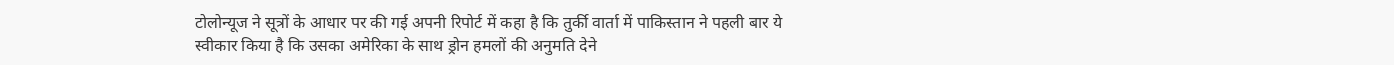टोलोन्यूज ने सूत्रों के आधार पर की गई अपनी रिपोर्ट में कहा है कि तुर्की वार्ता में पाकिस्तान ने पहली बार ये स्वीकार किया है कि उसका अमेरिका के साथ ड्रोन हमलों की अनुमति देने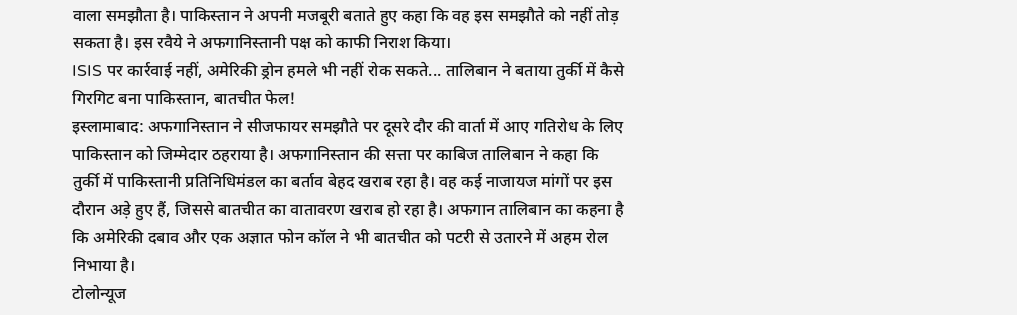वाला समझौता है। पाकिस्तान ने अपनी मजबूरी बताते हुए कहा कि वह इस समझौते को नहीं तोड़ सकता है। इस रवैये ने अफगानिस्तानी पक्ष को काफी निराश किया।
ISIS पर कार्रवाई नहीं, अमेरिकी ड्रोन हमले भी नहीं रोक सकते... तालिबान ने बताया तुर्की में कैसे गिरगिट बना पाकिस्तान, बातचीत फेल!
इस्लामाबाद: अफगानिस्तान ने सीजफायर समझौते पर दूसरे दौर की वार्ता में आए गतिरोध के लिए पाकिस्तान को जिम्मेदार ठहराया है। अफगानिस्तान की सत्ता पर काबिज तालिबान ने कहा कि तुर्की में पाकिस्तानी प्रतिनिधिमंडल का बर्ताव बेहद खराब रहा है। वह कई नाजायज मांगों पर इस दौरान अड़े हुए हैं, जिससे बातचीत का वातावरण खराब हो रहा है। अफगान तालिबान का कहना है कि अमेरिकी दबाव और एक अज्ञात फोन कॉल ने भी बातचीत को पटरी से उतारने में अहम रोल निभाया है।
टोलोन्यूज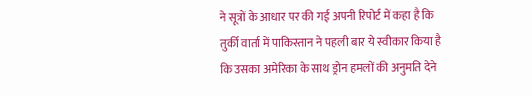ने सूत्रों के आधार पर की गई अपनी रिपोर्ट में कहा है कि तुर्की वार्ता में पाकिस्तान ने पहली बार ये स्वीकार किया है कि उसका अमेरिका के साथ ड्रोन हमलों की अनुमति देने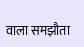वाला समझौता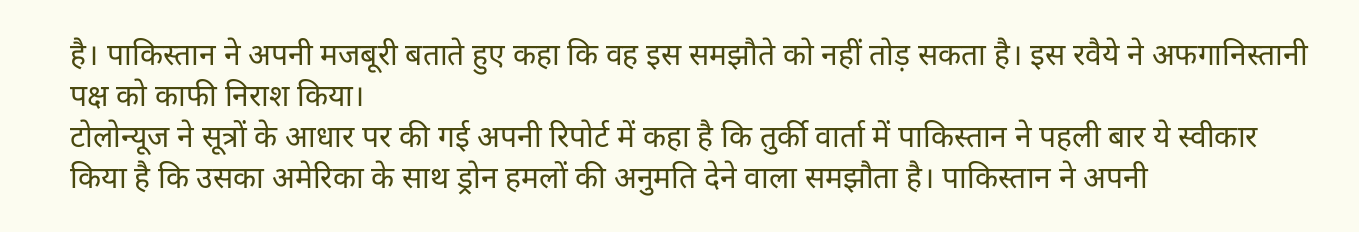है। पाकिस्तान ने अपनी मजबूरी बताते हुए कहा कि वह इस समझौते को नहीं तोड़ सकता है। इस रवैये ने अफगानिस्तानी पक्ष को काफी निराश किया।
टोलोन्यूज ने सूत्रों के आधार पर की गई अपनी रिपोर्ट में कहा है कि तुर्की वार्ता में पाकिस्तान ने पहली बार ये स्वीकार किया है कि उसका अमेरिका के साथ ड्रोन हमलों की अनुमति देने वाला समझौता है। पाकिस्तान ने अपनी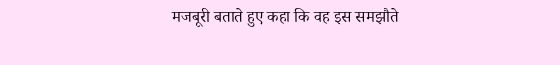मजबूरी बताते हुए कहा कि वह इस समझौते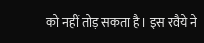को नहीं तोड़ सकता है। इस रवैये ने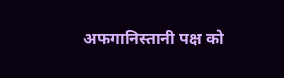अफगानिस्तानी पक्ष को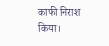काफी निराश किया।